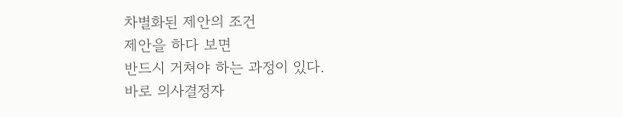차별화된 제안의 조건
제안을 하다 보면
반드시 거쳐야 하는 과정이 있다.
바로 의사결정자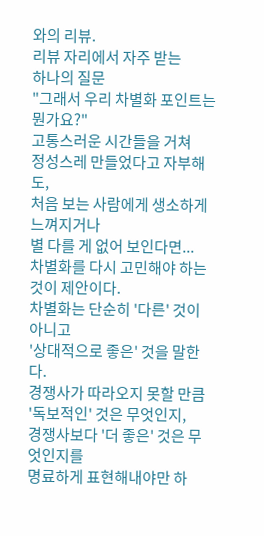와의 리뷰.
리뷰 자리에서 자주 받는
하나의 질문
"그래서 우리 차별화 포인트는 뭔가요?"
고통스러운 시간들을 거쳐
정성스레 만들었다고 자부해도,
처음 보는 사람에게 생소하게 느껴지거나
별 다를 게 없어 보인다면...
차별화를 다시 고민해야 하는 것이 제안이다.
차별화는 단순히 '다른' 것이 아니고
'상대적으로 좋은' 것을 말한다.
경쟁사가 따라오지 못할 만큼
'독보적인' 것은 무엇인지,
경쟁사보다 '더 좋은' 것은 무엇인지를
명료하게 표현해내야만 하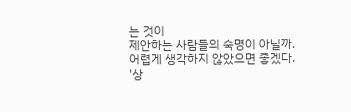는 것이
제안하는 사람들의 숙명이 아닐까.
어렵게 생각하지 않았으면 좋겠다.
'상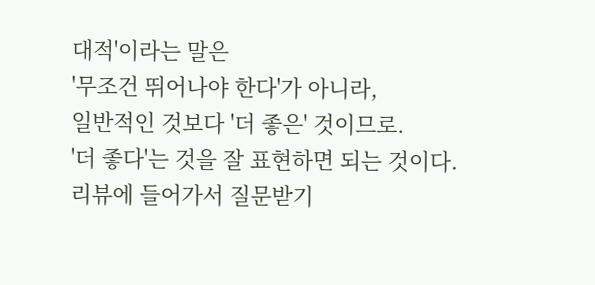대적'이라는 말은
'무조건 뛰어나야 한다'가 아니라,
일반적인 것보다 '더 좋은' 것이므로.
'더 좋다'는 것을 잘 표현하면 되는 것이다.
리뷰에 들어가서 질문받기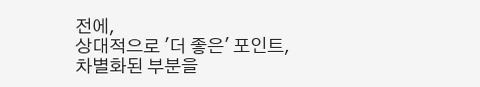전에,
상대적으로 '더 좋은' 포인트,
차별화된 부분을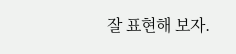잘 표현해 보자.